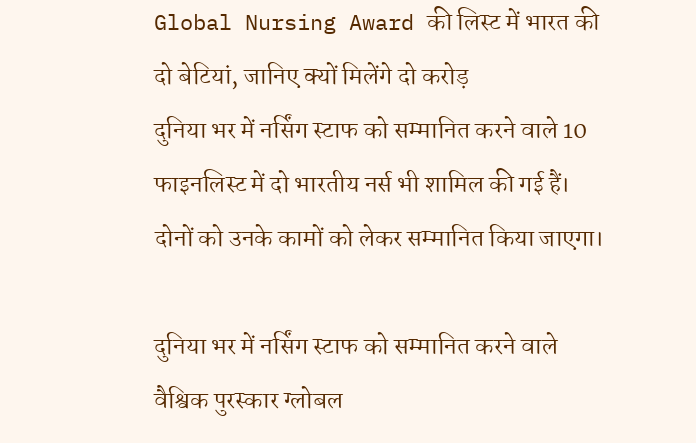Global Nursing Award की लिस्ट में भारत की दो बेटियां, जानिए क्यों मिलेंगे दो करोड़
दुनिया भर में नर्सिंग स्टाफ को सम्मानित करने वाले 10 फाइनलिस्ट में दो भारतीय नर्स भी शामिल की गई हैं। दोनों को उनके कामों को लेकर सम्मानित किया जाएगा।

दुनिया भर में नर्सिंग स्टाफ को सम्मानित करने वाले वैश्विक पुरस्कार ग्लोबल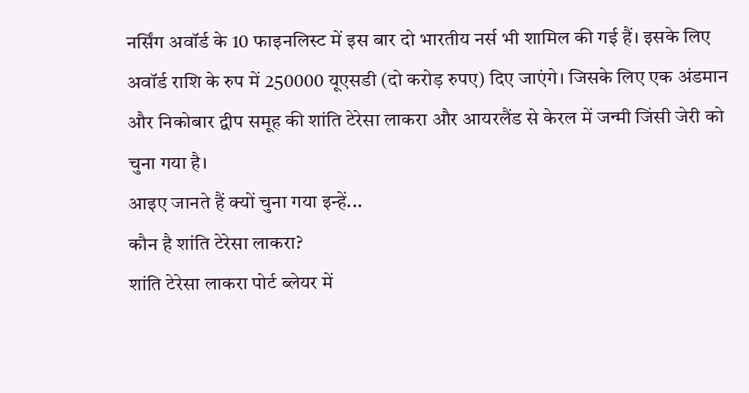नर्सिंग अवॉर्ड के 10 फाइनलिस्ट में इस बार दो भारतीय नर्स भी शामिल की गई हैं। इसके लिए अवॉर्ड राशि के रुप में 250000 यूएसडी (दो करोड़ रुपए) दिए जाएंगे। जिसके लिए एक अंडमान और निकोबार द्वीप समूह की शांति टेरेसा लाकरा और आयरलैंड से केरल में जन्मी जिंसी जेरी को चुना गया है।
आइए जानते हैं क्यों चुना गया इन्हें...
कौन है शांति टेरेसा लाकरा?
शांति टेरेसा लाकरा पोर्ट ब्लेयर में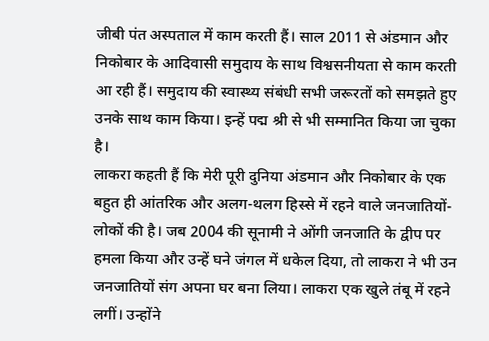जीबी पंत अस्पताल में काम करती हैं। साल 2011 से अंडमान और निकोबार के आदिवासी समुदाय के साथ विश्वसनीयता से काम करती आ रही हैं। समुदाय की स्वास्थ्य संबंधी सभी जरूरतों को समझते हुए उनके साथ काम किया। इन्हें पद्म श्री से भी सम्मानित किया जा चुका है।
लाकरा कहती हैं कि मेरी पूरी दुनिया अंडमान और निकोबार के एक बहुत ही आंतरिक और अलग-थलग हिस्से में रहने वाले जनजातियों-लोकों की है। जब 2004 की सूनामी ने ओंगी जनजाति के द्वीप पर हमला किया और उन्हें घने जंगल में धकेल दिया, तो लाकरा ने भी उन जनजातियों संग अपना घर बना लिया। लाकरा एक खुले तंबू में रहने लगीं। उन्होंने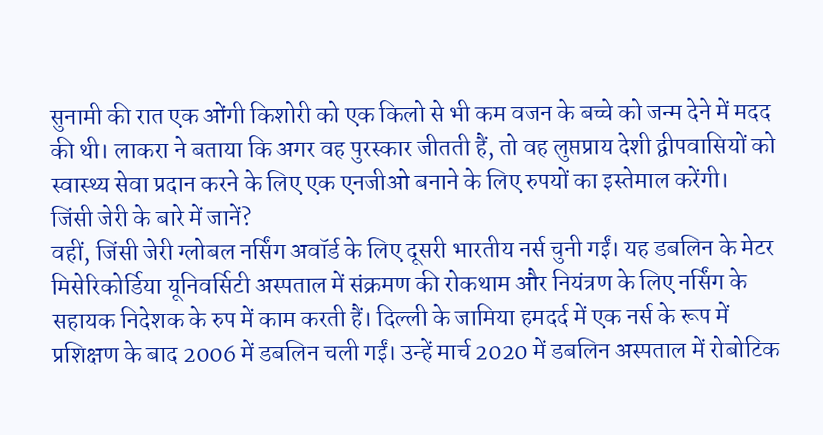सुनामी की रात एक ओंगी किशोरी को एक किलो से भी कम वजन के बच्चे को जन्म देने में मदद की थी। लाकरा ने बताया कि अगर वह पुरस्कार जीतती हैं, तो वह लुप्तप्राय देशी द्वीपवासियों को स्वास्थ्य सेवा प्रदान करने के लिए एक एनजीओ बनाने के लिए रुपयों का इस्तेमाल करेंगी।
जिंसी जेरी के बारे में जानें?
वहीं, जिंसी जेरी ग्लोबल नर्सिंग अवॉर्ड के लिए दूसरी भारतीय नर्स चुनी गईं। यह डबलिन के मेटर मिसेरिकोर्डिया यूनिवर्सिटी अस्पताल में संक्रमण की रोकथाम और नियंत्रण के लिए नर्सिंग के सहायक निदेशक के रुप में काम करती हैं। दिल्ली के जामिया हमदर्द में एक नर्स के रूप में प्रशिक्षण के बाद 2006 में डबलिन चली गईं। उन्हें मार्च 2020 में डबलिन अस्पताल में रोबोटिक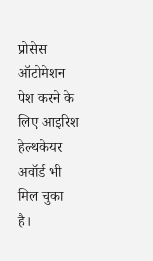प्रोसेस ऑटोमेशन पेश करने के लिए आइरिश हेल्थकेयर अवॉर्ड भी मिल चुका है।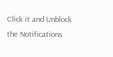Click it and Unblock the Notifications